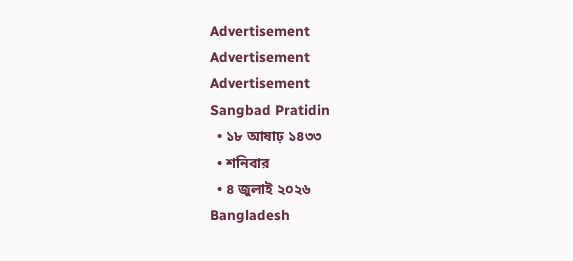Advertisement
Advertisement
Advertisement
Sangbad Pratidin
  • ১৮ আষাঢ় ১৪৩৩
  • শনিবার
  • ৪ জুলাই ২০২৬
Bangladesh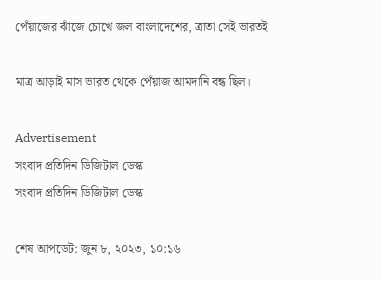পেঁয়াজের ঝাঁজে চোখে জল বাংলাদেশের, ত্রাতা সেই ভারতই

মাত্র আড়াই মাস ভারত থেকে পেঁয়াজ আমদানি বন্ধ ছিল।

Advertisement
সংবাদ প্রতিদিন ডিজিটাল ডেস্ক
সংবাদ প্রতিদিন ডিজিটাল ডেস্ক

শেষ আপডেট: জুন ৮, ২০২৩, ১০:১৬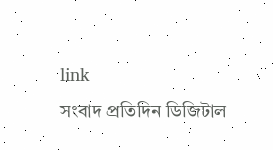link
সংবাদ প্রতিদিন ডিজিটাল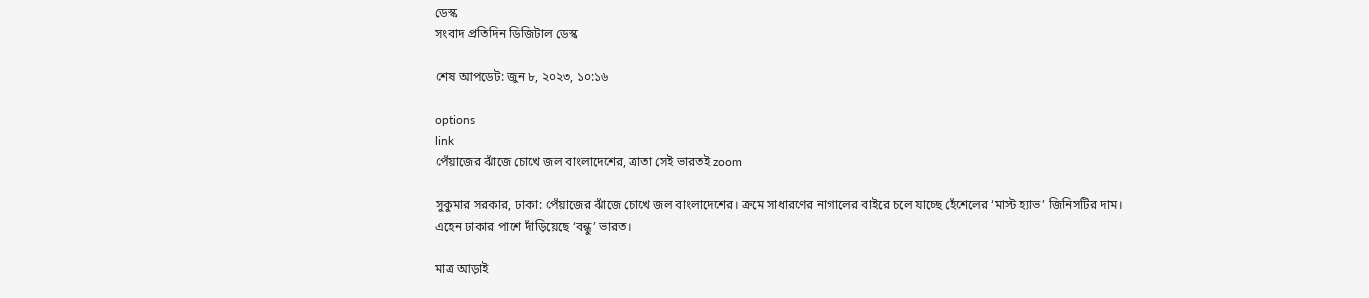ডেস্ক
সংবাদ প্রতিদিন ডিজিটাল ডেস্ক

শেষ আপডেট: জুন ৮, ২০২৩, ১০:১৬

options
link
পেঁয়াজের ঝাঁজে চোখে জল বাংলাদেশের, ত্রাতা সেই ভারতই zoom

সুকুমার সরকার, ঢাকা: পেঁয়াজের ঝাঁজে চোখে জল বাংলাদেশের। ক্রমে সাধারণের নাগালের বাইরে চলে যাচ্ছে হেঁশেলের ‘মাস্ট হ্যাভ’ জিনিসটির দাম। এহেন ঢাকার পাশে দাঁড়িয়েছে ‘বন্ধু’ ভারত।

মাত্র আড়াই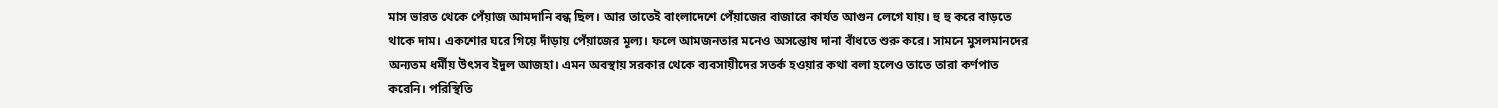মাস ভারত থেকে পেঁয়াজ আমদানি বন্ধ ছিল। আর তাতেই বাংলাদেশে পেঁয়াজের বাজারে কার্যত আগুন লেগে যায়। হু হু করে বাড়তে থাকে দাম। একশোর ঘরে গিয়ে দাঁড়ায় পেঁয়াজের মূল্য। ফলে আমজনতার মনেও অসন্তোষ দানা বাঁধতে শুরু করে। সামনে মুসলমানদের অন্যতম ধর্মীয় উৎসব ইদুল আজহা। এমন অবস্থায় সরকার থেকে ব্যবসায়ীদের সতর্ক হওয়ার কথা বলা হলেও তাতে তারা কর্ণপাত করেনি। পরিস্থিতি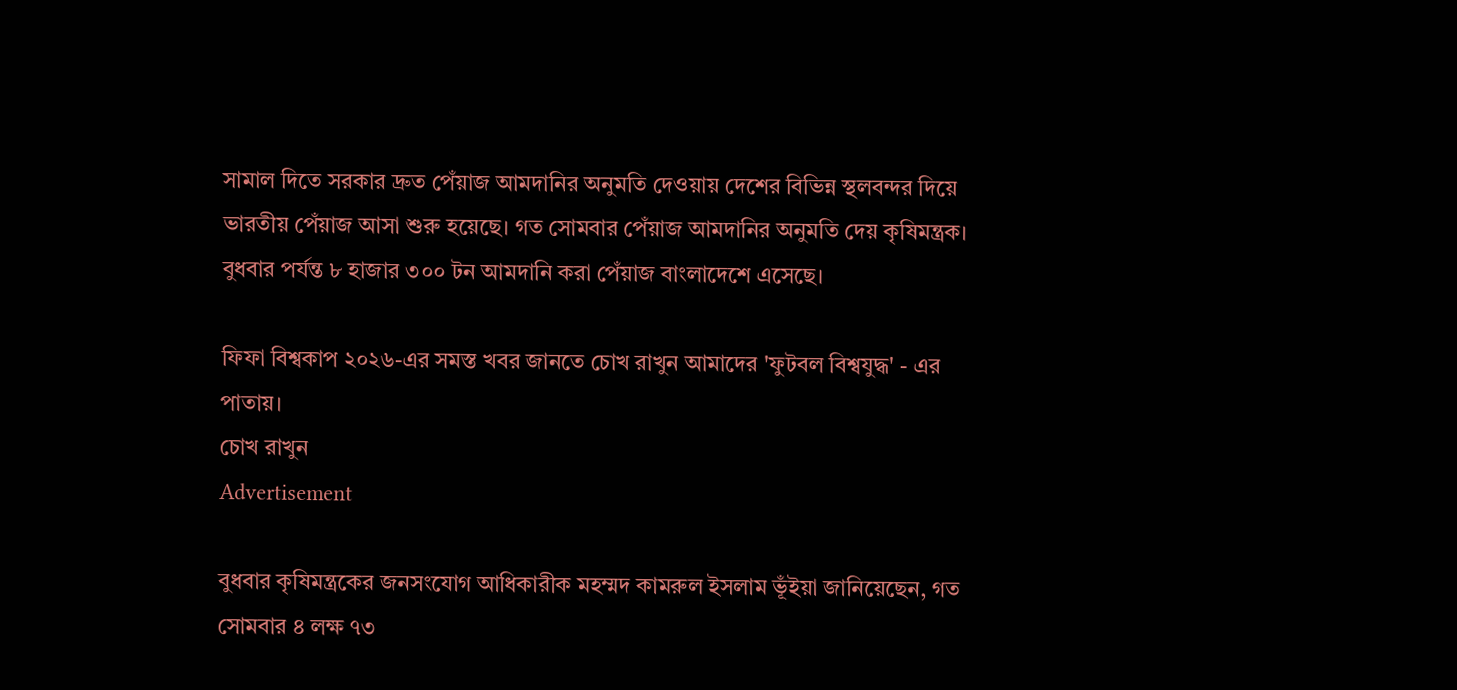সামাল দিতে সরকার দ্রুত পেঁয়াজ আমদানির অনুমতি দেওয়ায় দেশের বিভিন্ন স্থলবন্দর দিয়ে ভারতীয় পেঁয়াজ আসা শুরু হয়েছে। গত সোমবার পেঁয়াজ আমদানির অনুমতি দেয় কৃষিমন্ত্রক। বুধবার পর্যন্ত ৮ হাজার ৩০০ টন আমদানি করা পেঁয়াজ বাংলাদেশে এসেছে।

ফিফা বিশ্বকাপ ২০২৬-এর সমস্ত খবর জানতে চোখ রাখুন আমাদের 'ফুটবল বিশ্বযুদ্ধ' - এর পাতায়।
চোখ রাখুন
Advertisement

বুধবার কৃষিমন্ত্রকের জনসংযোগ আধিকারীক মহম্মদ কামরুল ইসলাম ভূঁইয়া জানিয়েছেন, গত সোমবার ৪ লক্ষ ৭৩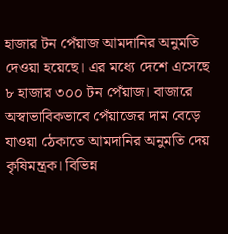হাজার টন পেঁয়াজ আমদানির অনুমতি দেওয়া হয়েছে। এর মধ্যে দেশে এসেছে ৮ হাজার ৩০০ টন পেঁয়াজ। বাজারে অস্বাভাবিকভাবে পেঁয়াজের দাম বেড়ে যাওয়া ঠেকাতে আমদানির অনুমতি দেয় কৃষিমন্ত্রক। বিভিন্ন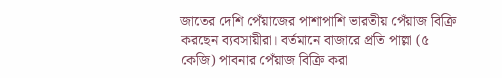জাতের দেশি পেঁয়াজের পাশাপাশি ভারতীয় পেঁয়াজ বিক্রি করছেন ব্যবসায়ীরা। বর্তমানে বাজারে প্রতি পাল্লা (৫ কেজি) পাবনার পেঁয়াজ বিক্রি করা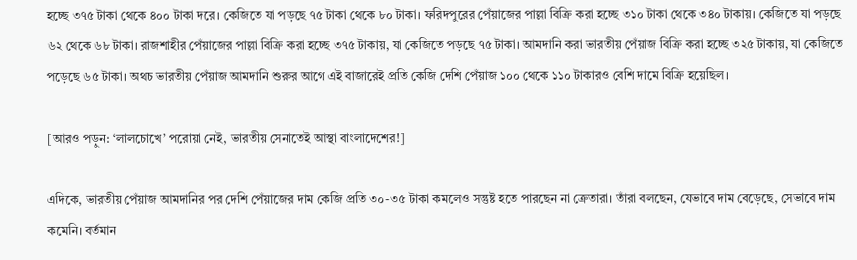হচ্ছে ৩৭৫ টাকা থেকে ৪০০ টাকা দরে। কেজিতে যা পড়ছে ৭৫ টাকা থেকে ৮০ টাকা। ফরিদপুরের পেঁয়াজের পাল্লা বিক্রি করা হচ্ছে ৩১০ টাকা থেকে ৩৪০ টাকায়। কেজিতে যা পড়ছে ৬২ থেকে ৬৮ টাকা। রাজশাহীর পেঁয়াজের পাল্লা বিক্রি করা হচ্ছে ৩৭৫ টাকায়, যা কেজিতে পড়ছে ৭৫ টাকা। আমদানি করা ভারতীয় পেঁয়াজ বিক্রি করা হচ্ছে ৩২৫ টাকায়, যা কেজিতে পড়েছে ৬৫ টাকা। অথচ ভারতীয় পেঁয়াজ আমদানি শুরুর আগে এই বাজারেই প্রতি কেজি দেশি পেঁয়াজ ১০০ থেকে ১১০ টাকারও বেশি দামে বিক্রি হয়েছিল।

[আরও পড়ুন: ‘লালচোখে’ পরোয়া নেই, ভারতীয় সেনাতেই আস্থা বাংলাদেশের!]

এদিকে, ভারতীয় পেঁয়াজ আমদানির পর দেশি পেঁয়াজের দাম কেজি প্রতি ৩০-৩৫ টাকা কমলেও সন্তুষ্ট হতে পারছেন না ক্রেতারা। তাঁরা বলছেন, যেভাবে দাম বেড়েছে, সেভাবে দাম কমেনি। বর্তমান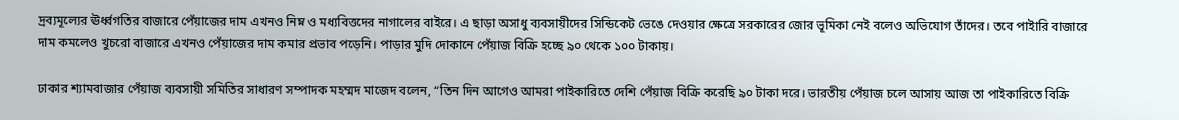দ্রব্যমূল্যের ঊর্ধ্বগতির বাজারে পেঁয়াজের দাম এখনও নিম্ন ও মধ্যবিত্তদের নাগালের বাইরে। এ ছাড়া অসাধু ব্যবসায়ীদের সিন্ডিকেট ভেঙে দেওয়ার ক্ষেত্রে সরকারের জোর ভূমিকা নেই বলেও অভিযোগ তাঁদের। তবে পাইারি বাজারে দাম কমলেও খুচরো বাজারে এখনও পেঁয়াজের দাম কমার প্রভাব পড়েনি। পাড়ার মুদি দোকানে পেঁয়াজ বিক্রি হচ্ছে ৯০ থেকে ১০০ টাকায়।

ঢাকার শ্যামবাজার পেঁয়াজ ব্যবসায়ী সমিতির সাধারণ সম্পাদক মহম্মদ মাজেদ বলেন, “তিন দিন আগেও আমরা পাইকারিতে দেশি পেঁয়াজ বিক্রি করেছি ৯০ টাকা দরে। ভারতীয় পেঁয়াজ চলে আসায় আজ তা পাইকারিতে বিক্রি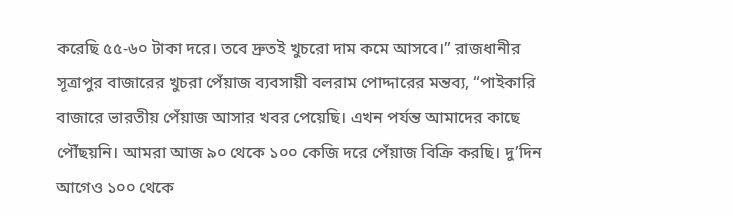করেছি ৫৫-৬০ টাকা দরে। তবে দ্রুতই খুচরো দাম কমে আসবে।” রাজধানীর সূত্রাপুর বাজারের খুচরা পেঁয়াজ ব্যবসায়ী বলরাম পোদ্দারের মন্তব্য, “পাইকারি বাজারে ভারতীয় পেঁয়াজ আসার খবর পেয়েছি। এখন পর্যন্ত আমাদের কাছে পৌঁছয়নি। আমরা আজ ৯০ থেকে ১০০ কেজি দরে পেঁয়াজ বিক্রি করছি। দু’দিন আগেও ১০০ থেকে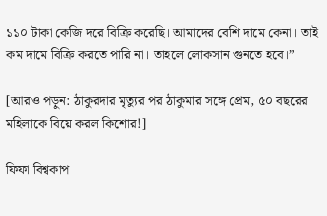১১০ টাকা কেজি দরে বিক্রি করেছি। আমাদের বেশি দামে কেনা। তাই কম দামে বিক্রি করতে পারি না। তাহলে লোকসান গুনতে হবে।”

[আরও পড়ুন: ঠাকুরদার মৃত্যুর পর ঠাকুমার সঙ্গে প্রেম, ৫০ বছরের মহিলাকে বিয়ে করল কিশোর!]

ফিফা বিশ্বকাপ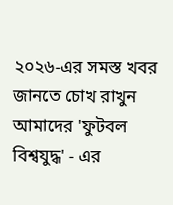২০২৬-এর সমস্ত খবর জানতে চোখ রাখুন আমাদের 'ফুটবল বিশ্বযুদ্ধ' - এর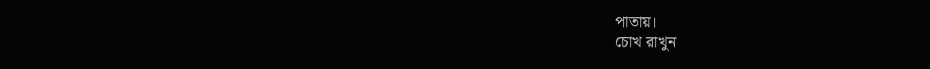পাতায়।
চোখ রাখুন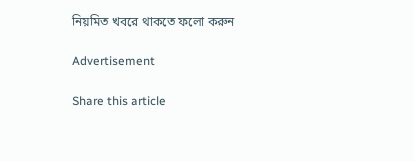নিয়মিত খবরে থাকতে ফলো করুন

Advertisement

Share this article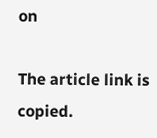on

The article link is copied.